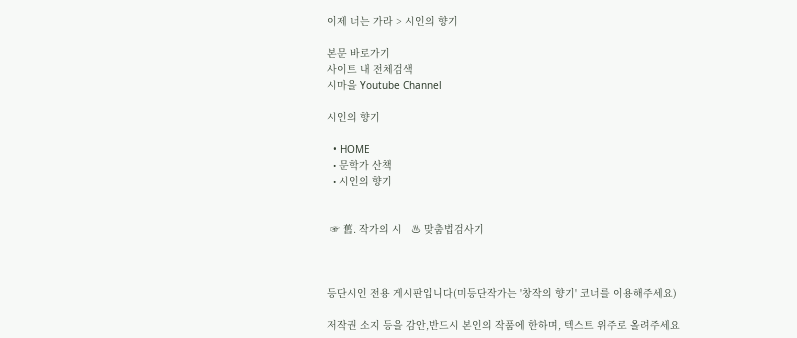이제 너는 가라 > 시인의 향기

본문 바로가기
사이트 내 전체검색
시마을 Youtube Channel

시인의 향기

  • HOME
  • 문학가 산책
  • 시인의 향기


 ☞ 舊. 작가의 시   ♨ 맞춤법검사기



등단시인 전용 게시판입니다(미등단작가는 '창작의 향기' 코너를 이용해주세요)

저작권 소지 등을 감안,반드시 본인의 작품에 한하며, 텍스트 위주로 올려주세요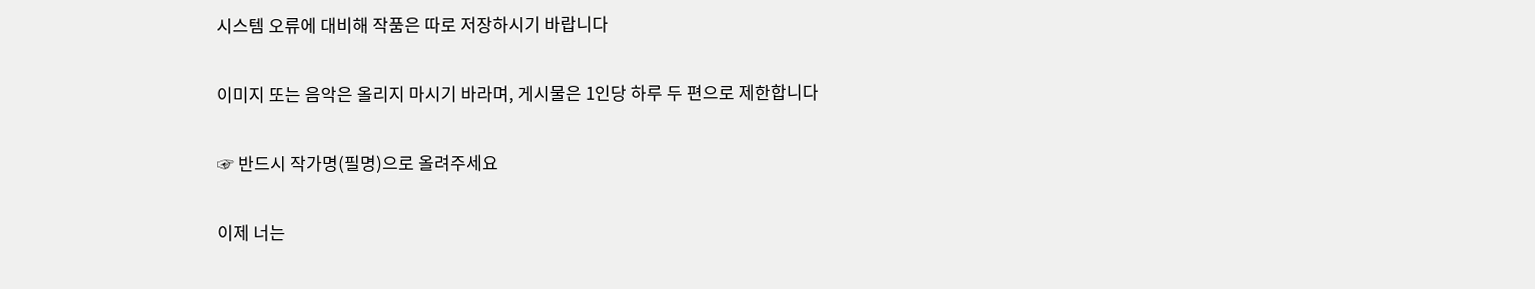시스템 오류에 대비해 작품은 따로 저장하시기 바랍니다

이미지 또는 음악은 올리지 마시기 바라며, 게시물은 1인당 하루 두 편으로 제한합니다

☞ 반드시 작가명(필명)으로 올려주세요

이제 너는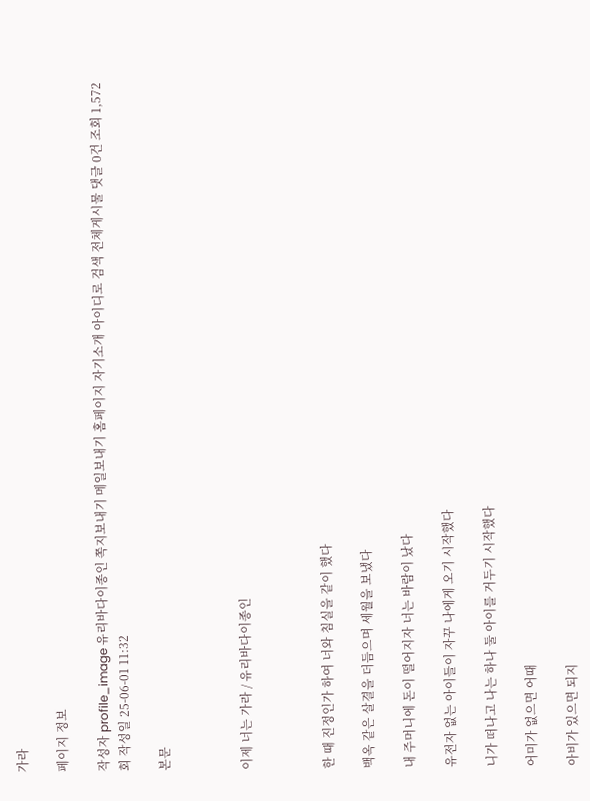가라

페이지 정보

작성자 profile_image 유리바다이종인 쪽지보내기 메일보내기 홈페이지 자기소개 아이디로 검색 전체게시물 댓글 0건 조회 1,572회 작성일 25-06-01 11:32

본문



이제 너는 가라 / 유리바다이종인



한 때 진정인가 하여 너와 침실을 같이 했다

백옥 같은 살결을 더듬으며 세월을 보냈다

내 주머니에 돈이 떨어지자 너는 바람이 났다

유전자 없는 아이들이 자꾸 나에게 오기 시작했다

니가 떠나고 나는 하나 둘 아이를 거두기 시작했다

어미가 없으면 어때

아비가 있으면 되지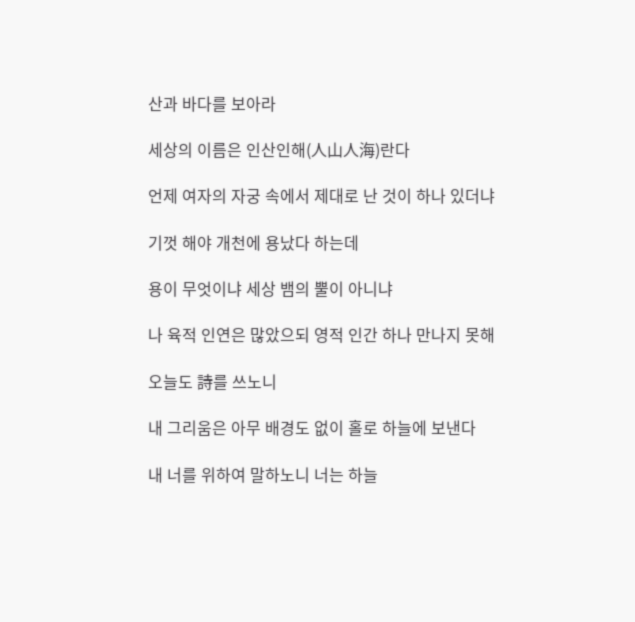산과 바다를 보아라

세상의 이름은 인산인해(人山人海)란다

언제 여자의 자궁 속에서 제대로 난 것이 하나 있더냐

기껏 해야 개천에 용났다 하는데

용이 무엇이냐 세상 뱀의 뿔이 아니냐

나 육적 인연은 많았으되 영적 인간 하나 만나지 못해

오늘도 詩를 쓰노니

내 그리움은 아무 배경도 없이 홀로 하늘에 보낸다

내 너를 위하여 말하노니 너는 하늘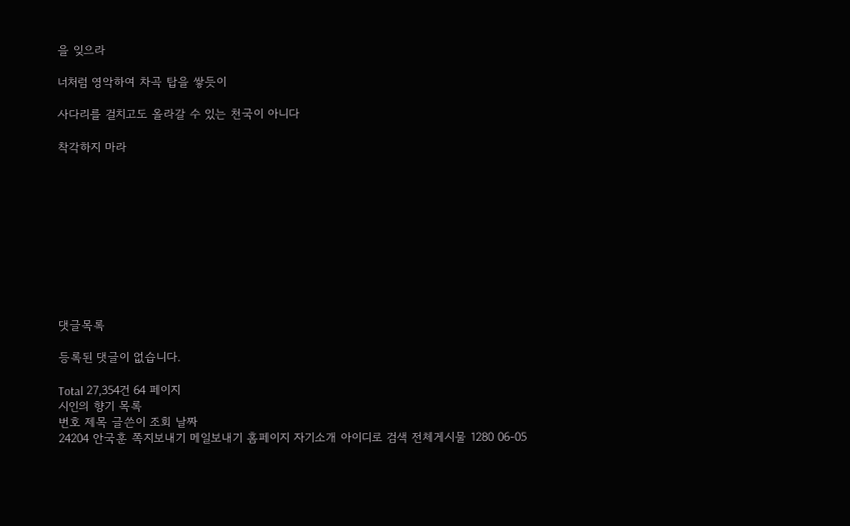을 잊으라

너처럼 영악하여 차곡 탑을 쌓듯이

사다리를 걸치고도 올라갈 수 있는 천국이 아니다

착각하지 마라










댓글목록

등록된 댓글이 없습니다.

Total 27,354건 64 페이지
시인의 향기 목록
번호 제목 글쓴이 조회 날짜
24204 안국훈 쪽지보내기 메일보내기 홈페이지 자기소개 아이디로 검색 전체게시물 1280 06-05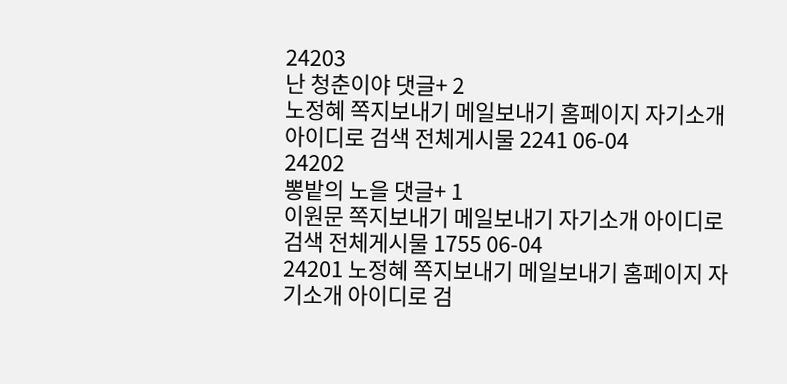24203
난 청춘이야 댓글+ 2
노정혜 쪽지보내기 메일보내기 홈페이지 자기소개 아이디로 검색 전체게시물 2241 06-04
24202
뽕밭의 노을 댓글+ 1
이원문 쪽지보내기 메일보내기 자기소개 아이디로 검색 전체게시물 1755 06-04
24201 노정혜 쪽지보내기 메일보내기 홈페이지 자기소개 아이디로 검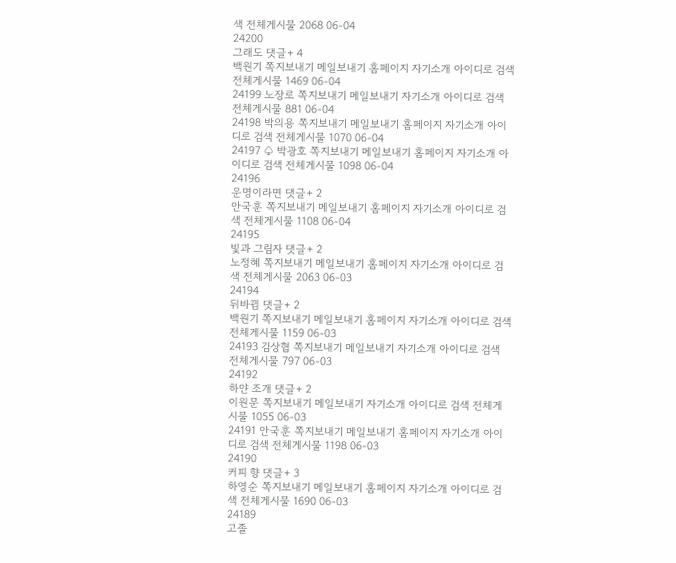색 전체게시물 2068 06-04
24200
그래도 댓글+ 4
백원기 쪽지보내기 메일보내기 홈페이지 자기소개 아이디로 검색 전체게시물 1469 06-04
24199 노장로 쪽지보내기 메일보내기 자기소개 아이디로 검색 전체게시물 881 06-04
24198 박의용 쪽지보내기 메일보내기 홈페이지 자기소개 아이디로 검색 전체게시물 1070 06-04
24197 ♤ 박광호 쪽지보내기 메일보내기 홈페이지 자기소개 아이디로 검색 전체게시물 1098 06-04
24196
운명이라면 댓글+ 2
안국훈 쪽지보내기 메일보내기 홈페이지 자기소개 아이디로 검색 전체게시물 1108 06-04
24195
빛과 그림자 댓글+ 2
노정혜 쪽지보내기 메일보내기 홈페이지 자기소개 아이디로 검색 전체게시물 2063 06-03
24194
뒤바뀜 댓글+ 2
백원기 쪽지보내기 메일보내기 홈페이지 자기소개 아이디로 검색 전체게시물 1159 06-03
24193 김상협 쪽지보내기 메일보내기 자기소개 아이디로 검색 전체게시물 797 06-03
24192
하얀 조개 댓글+ 2
이원문 쪽지보내기 메일보내기 자기소개 아이디로 검색 전체게시물 1055 06-03
24191 안국훈 쪽지보내기 메일보내기 홈페이지 자기소개 아이디로 검색 전체게시물 1198 06-03
24190
커피 향 댓글+ 3
하영순 쪽지보내기 메일보내기 홈페이지 자기소개 아이디로 검색 전체게시물 1690 06-03
24189
고졸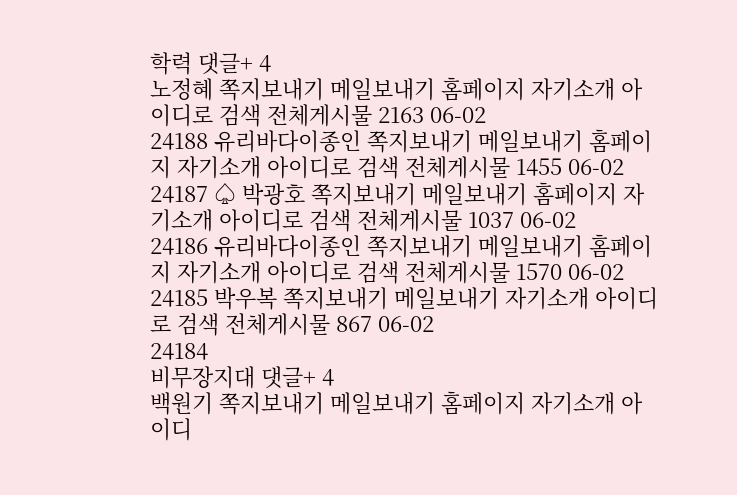학력 댓글+ 4
노정혜 쪽지보내기 메일보내기 홈페이지 자기소개 아이디로 검색 전체게시물 2163 06-02
24188 유리바다이종인 쪽지보내기 메일보내기 홈페이지 자기소개 아이디로 검색 전체게시물 1455 06-02
24187 ♤ 박광호 쪽지보내기 메일보내기 홈페이지 자기소개 아이디로 검색 전체게시물 1037 06-02
24186 유리바다이종인 쪽지보내기 메일보내기 홈페이지 자기소개 아이디로 검색 전체게시물 1570 06-02
24185 박우복 쪽지보내기 메일보내기 자기소개 아이디로 검색 전체게시물 867 06-02
24184
비무장지대 댓글+ 4
백원기 쪽지보내기 메일보내기 홈페이지 자기소개 아이디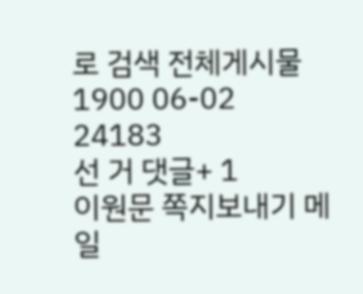로 검색 전체게시물 1900 06-02
24183
선 거 댓글+ 1
이원문 쪽지보내기 메일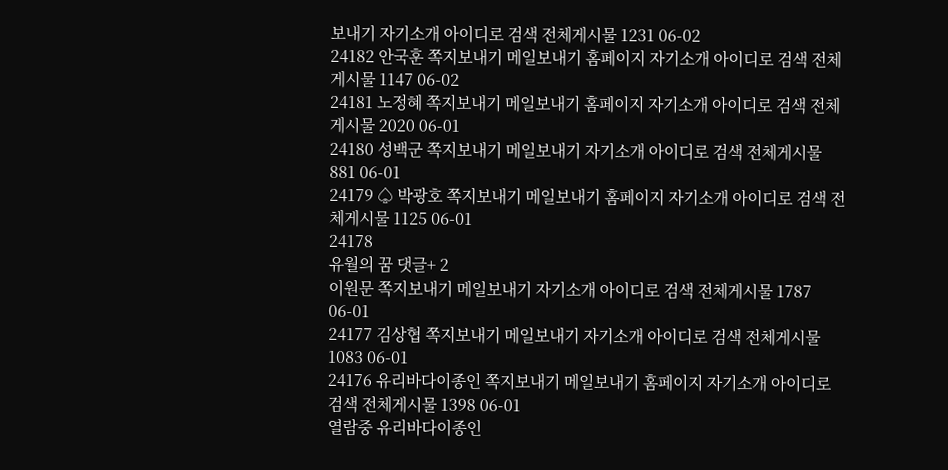보내기 자기소개 아이디로 검색 전체게시물 1231 06-02
24182 안국훈 쪽지보내기 메일보내기 홈페이지 자기소개 아이디로 검색 전체게시물 1147 06-02
24181 노정혜 쪽지보내기 메일보내기 홈페이지 자기소개 아이디로 검색 전체게시물 2020 06-01
24180 성백군 쪽지보내기 메일보내기 자기소개 아이디로 검색 전체게시물 881 06-01
24179 ♤ 박광호 쪽지보내기 메일보내기 홈페이지 자기소개 아이디로 검색 전체게시물 1125 06-01
24178
유월의 꿈 댓글+ 2
이원문 쪽지보내기 메일보내기 자기소개 아이디로 검색 전체게시물 1787 06-01
24177 김상협 쪽지보내기 메일보내기 자기소개 아이디로 검색 전체게시물 1083 06-01
24176 유리바다이종인 쪽지보내기 메일보내기 홈페이지 자기소개 아이디로 검색 전체게시물 1398 06-01
열람중 유리바다이종인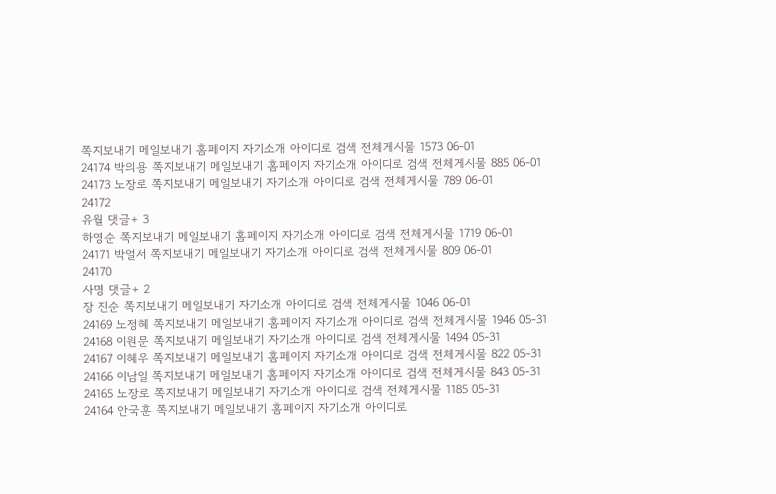쪽지보내기 메일보내기 홈페이지 자기소개 아이디로 검색 전체게시물 1573 06-01
24174 박의용 쪽지보내기 메일보내기 홈페이지 자기소개 아이디로 검색 전체게시물 885 06-01
24173 노장로 쪽지보내기 메일보내기 자기소개 아이디로 검색 전체게시물 789 06-01
24172
유월 댓글+ 3
하영순 쪽지보내기 메일보내기 홈페이지 자기소개 아이디로 검색 전체게시물 1719 06-01
24171 박얼서 쪽지보내기 메일보내기 자기소개 아이디로 검색 전체게시물 809 06-01
24170
사명 댓글+ 2
장 진순 쪽지보내기 메일보내기 자기소개 아이디로 검색 전체게시물 1046 06-01
24169 노정혜 쪽지보내기 메일보내기 홈페이지 자기소개 아이디로 검색 전체게시물 1946 05-31
24168 이원문 쪽지보내기 메일보내기 자기소개 아이디로 검색 전체게시물 1494 05-31
24167 이혜우 쪽지보내기 메일보내기 홈페이지 자기소개 아이디로 검색 전체게시물 822 05-31
24166 이남일 쪽지보내기 메일보내기 홈페이지 자기소개 아이디로 검색 전체게시물 843 05-31
24165 노장로 쪽지보내기 메일보내기 자기소개 아이디로 검색 전체게시물 1185 05-31
24164 안국훈 쪽지보내기 메일보내기 홈페이지 자기소개 아이디로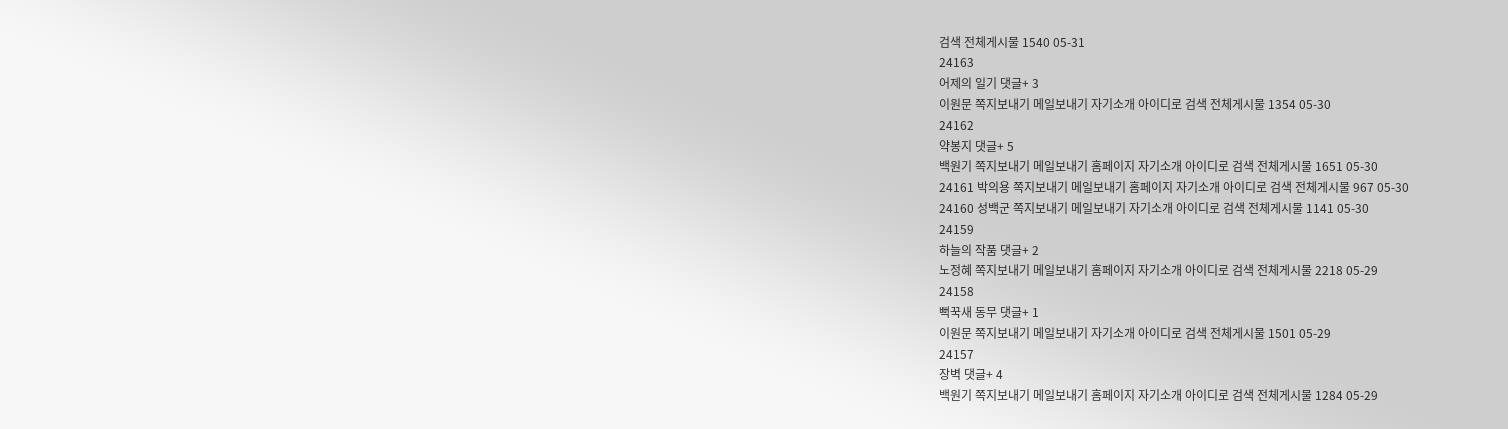검색 전체게시물 1540 05-31
24163
어제의 일기 댓글+ 3
이원문 쪽지보내기 메일보내기 자기소개 아이디로 검색 전체게시물 1354 05-30
24162
약봉지 댓글+ 5
백원기 쪽지보내기 메일보내기 홈페이지 자기소개 아이디로 검색 전체게시물 1651 05-30
24161 박의용 쪽지보내기 메일보내기 홈페이지 자기소개 아이디로 검색 전체게시물 967 05-30
24160 성백군 쪽지보내기 메일보내기 자기소개 아이디로 검색 전체게시물 1141 05-30
24159
하늘의 작품 댓글+ 2
노정혜 쪽지보내기 메일보내기 홈페이지 자기소개 아이디로 검색 전체게시물 2218 05-29
24158
뻑꾹새 동무 댓글+ 1
이원문 쪽지보내기 메일보내기 자기소개 아이디로 검색 전체게시물 1501 05-29
24157
장벽 댓글+ 4
백원기 쪽지보내기 메일보내기 홈페이지 자기소개 아이디로 검색 전체게시물 1284 05-29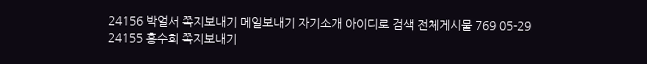24156 박얼서 쪽지보내기 메일보내기 자기소개 아이디로 검색 전체게시물 769 05-29
24155 홍수희 쪽지보내기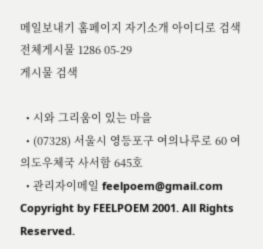메일보내기 홈페이지 자기소개 아이디로 검색 전체게시물 1286 05-29
게시물 검색

  • 시와 그리움이 있는 마을
  • (07328) 서울시 영등포구 여의나루로 60 여의도우체국 사서함 645호
  • 관리자이메일 feelpoem@gmail.com
Copyright by FEELPOEM 2001. All Rights Reserved.